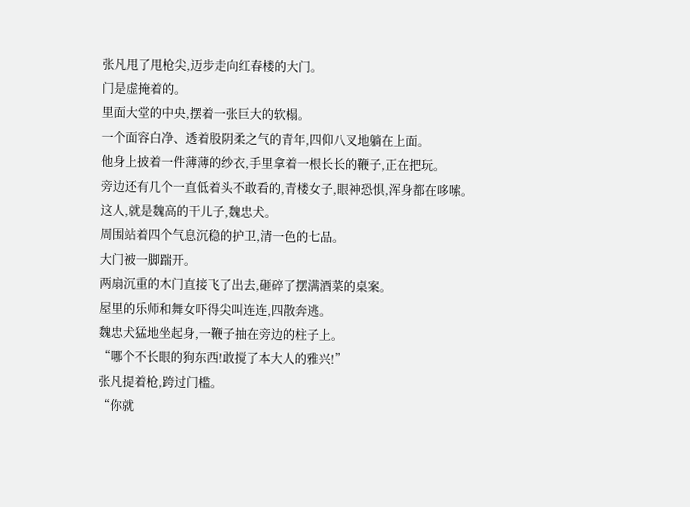张凡甩了甩枪尖,迈步走向红春楼的大门。
门是虚掩着的。
里面大堂的中央,摆着一张巨大的软榻。
一个面容白净、透着股阴柔之气的青年,四仰八叉地躺在上面。
他身上披着一件薄薄的纱衣,手里拿着一根长长的鞭子,正在把玩。
旁边还有几个一直低着头不敢看的,青楼女子,眼神恐惧,浑身都在哆嗦。
这人,就是魏高的干儿子,魏忠犬。
周围站着四个气息沉稳的护卫,清一色的七品。
大门被一脚踹开。
两扇沉重的木门直接飞了出去,砸碎了摆满酒菜的桌案。
屋里的乐师和舞女吓得尖叫连连,四散奔逃。
魏忠犬猛地坐起身,一鞭子抽在旁边的柱子上。
“哪个不长眼的狗东西!敢搅了本大人的雅兴!”
张凡提着枪,跨过门槛。
“你就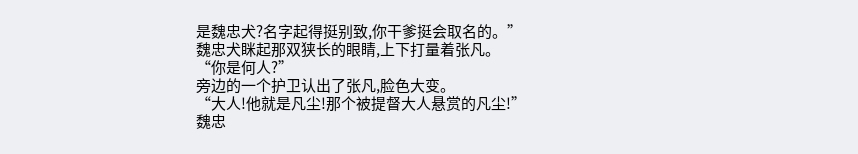是魏忠犬?名字起得挺别致,你干爹挺会取名的。”
魏忠犬眯起那双狭长的眼睛,上下打量着张凡。
“你是何人?”
旁边的一个护卫认出了张凡,脸色大变。
“大人!他就是凡尘!那个被提督大人悬赏的凡尘!”
魏忠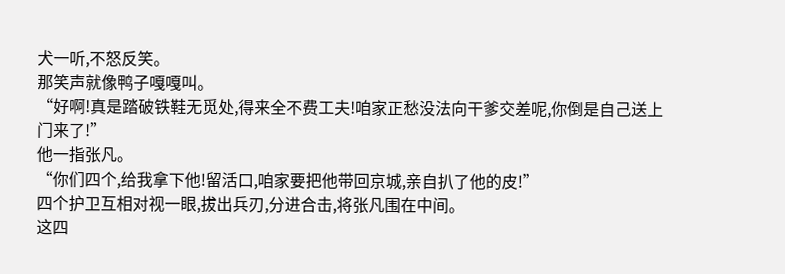犬一听,不怒反笑。
那笑声就像鸭子嘎嘎叫。
“好啊!真是踏破铁鞋无觅处,得来全不费工夫!咱家正愁没法向干爹交差呢,你倒是自己送上门来了!”
他一指张凡。
“你们四个,给我拿下他!留活口,咱家要把他带回京城,亲自扒了他的皮!”
四个护卫互相对视一眼,拔出兵刃,分进合击,将张凡围在中间。
这四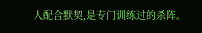人配合默契,是专门训练过的杀阵。